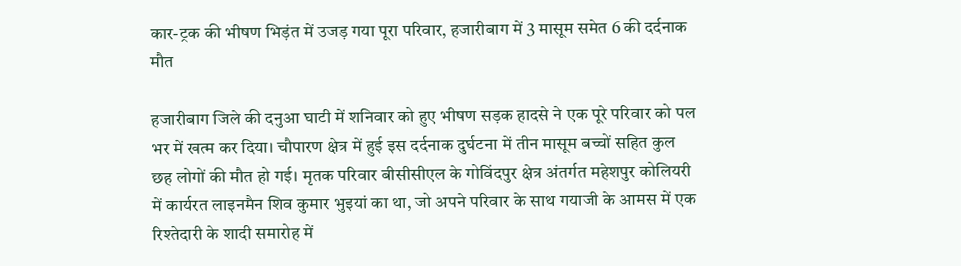कार-ट्रक की भीषण भिड़ंत में उजड़ गया पूरा परिवार, हजारीबाग में 3 मासूम समेत 6 की दर्दनाक मौत

हजारीबाग जिले की दनुआ घाटी में शनिवार को हुए भीषण सड़क हादसे ने एक पूरे परिवार को पल भर में खत्म कर दिया। चौपारण क्षेत्र में हुई इस दर्दनाक दुर्घटना में तीन मासूम बच्चों सहित कुल छह लोगों की मौत हो गई। मृतक परिवार बीसीसीएल के गोविंदपुर क्षेत्र अंतर्गत महेशपुर कोलियरी में कार्यरत लाइनमैन शिव कुमार भुइयां का था, जो अपने परिवार के साथ गयाजी के आमस में एक रिश्तेदारी के शादी समारोह में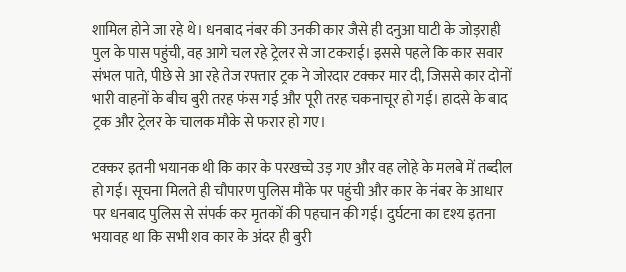शामिल होने जा रहे थे। धनबाद नंबर की उनकी कार जैसे ही दनुआ घाटी के जोड़राही पुल के पास पहुंची, वह आगे चल रहे ट्रेलर से जा टकराई। इससे पहले कि कार सवार संभल पाते, पीछे से आ रहे तेज रफ्तार ट्रक ने जोरदार टक्कर मार दी, जिससे कार दोनों भारी वाहनों के बीच बुरी तरह फंस गई और पूरी तरह चकनाचूर हो गई। हादसे के बाद ट्रक और ट्रेलर के चालक मौके से फरार हो गए।

टक्कर इतनी भयानक थी कि कार के परखच्चे उड़ गए और वह लोहे के मलबे में तब्दील हो गई। सूचना मिलते ही चौपारण पुलिस मौके पर पहुंची और कार के नंबर के आधार पर धनबाद पुलिस से संपर्क कर मृतकों की पहचान की गई। दुर्घटना का दृश्य इतना भयावह था कि सभी शव कार के अंदर ही बुरी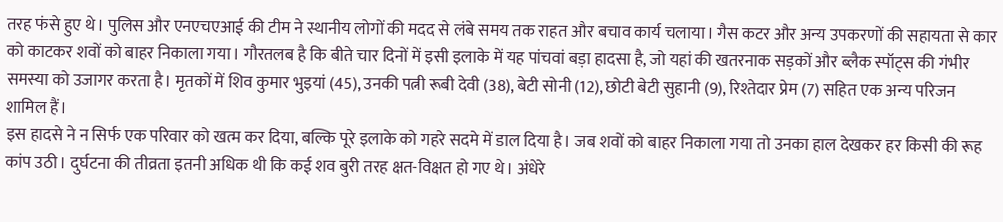तरह फंसे हुए थे। पुलिस और एनएचएआई की टीम ने स्थानीय लोगों की मदद से लंबे समय तक राहत और बचाव कार्य चलाया। गैस कटर और अन्य उपकरणों की सहायता से कार को काटकर शवों को बाहर निकाला गया। गौरतलब है कि बीते चार दिनों में इसी इलाके में यह पांचवां बड़ा हादसा है, जो यहां की खतरनाक सड़कों और ब्लैक स्पॉट्स की गंभीर समस्या को उजागर करता है। मृतकों में शिव कुमार भुइयां (45), उनकी पत्नी रूबी देवी (38), बेटी सोनी (12), छोटी बेटी सुहानी (9), रिश्तेदार प्रेम (7) सहित एक अन्य परिजन शामिल हैं।
इस हादसे ने न सिर्फ एक परिवार को खत्म कर दिया, बल्कि पूरे इलाके को गहरे सदमे में डाल दिया है। जब शवों को बाहर निकाला गया तो उनका हाल देखकर हर किसी की रूह कांप उठी। दुर्घटना की तीव्रता इतनी अधिक थी कि कई शव बुरी तरह क्षत-विक्षत हो गए थे। अंधेरे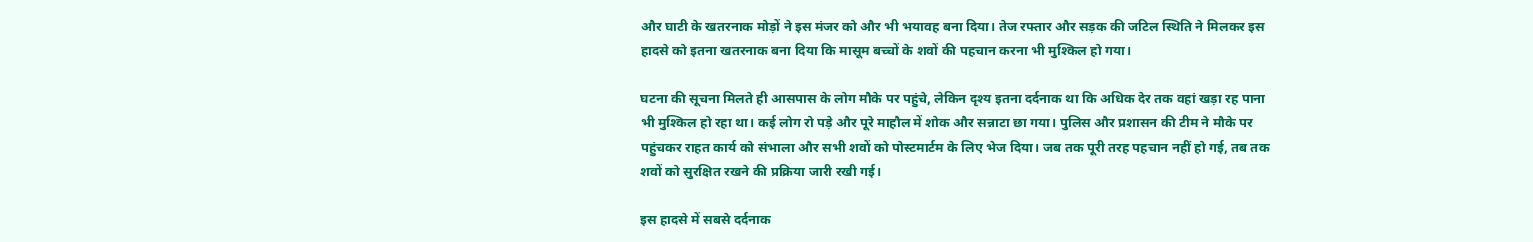और घाटी के खतरनाक मोड़ों ने इस मंजर को और भी भयावह बना दिया। तेज रफ्तार और सड़क की जटिल स्थिति ने मिलकर इस हादसे को इतना खतरनाक बना दिया कि मासूम बच्चों के शवों की पहचान करना भी मुश्किल हो गया।

घटना की सूचना मिलते ही आसपास के लोग मौके पर पहुंचे, लेकिन दृश्य इतना दर्दनाक था कि अधिक देर तक वहां खड़ा रह पाना भी मुश्किल हो रहा था। कई लोग रो पड़े और पूरे माहौल में शोक और सन्नाटा छा गया। पुलिस और प्रशासन की टीम ने मौके पर पहुंचकर राहत कार्य को संभाला और सभी शवों को पोस्टमार्टम के लिए भेज दिया। जब तक पूरी तरह पहचान नहीं हो गई, तब तक शवों को सुरक्षित रखने की प्रक्रिया जारी रखी गई।

इस हादसे में सबसे दर्दनाक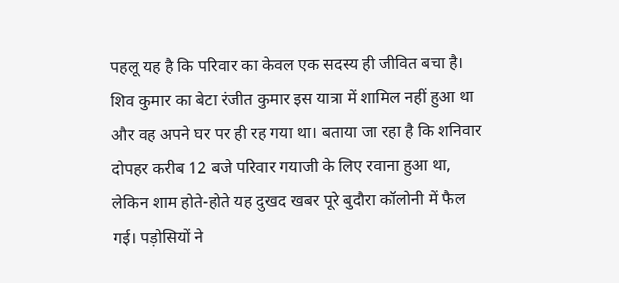पहलू यह है कि परिवार का केवल एक सदस्य ही जीवित बचा है। शिव कुमार का बेटा रंजीत कुमार इस यात्रा में शामिल नहीं हुआ था और वह अपने घर पर ही रह गया था। बताया जा रहा है कि शनिवार दोपहर करीब 12 बजे परिवार गयाजी के लिए रवाना हुआ था, लेकिन शाम होते-होते यह दुखद खबर पूरे बुदौरा कॉलोनी में फैल गई। पड़ोसियों ने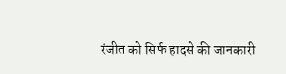रंजीत को सिर्फ हादसे की जानकारी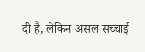दी है, लेकिन असल सच्चाई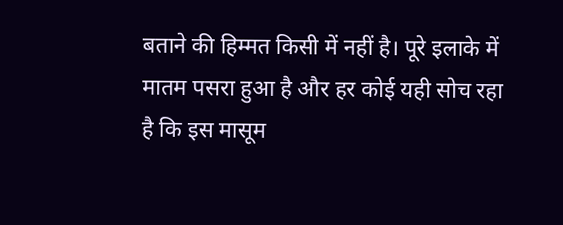बताने की हिम्मत किसी में नहीं है। पूरे इलाके में मातम पसरा हुआ है और हर कोई यही सोच रहा है कि इस मासूम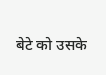बेटे को उसके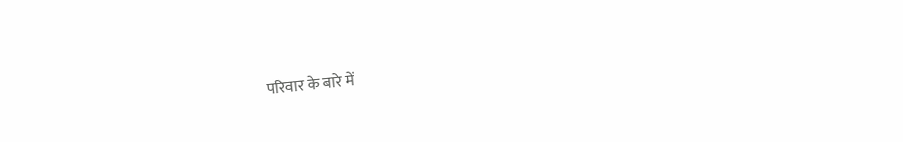परिवार के बारे में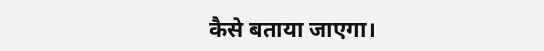कैसे बताया जाएगा।